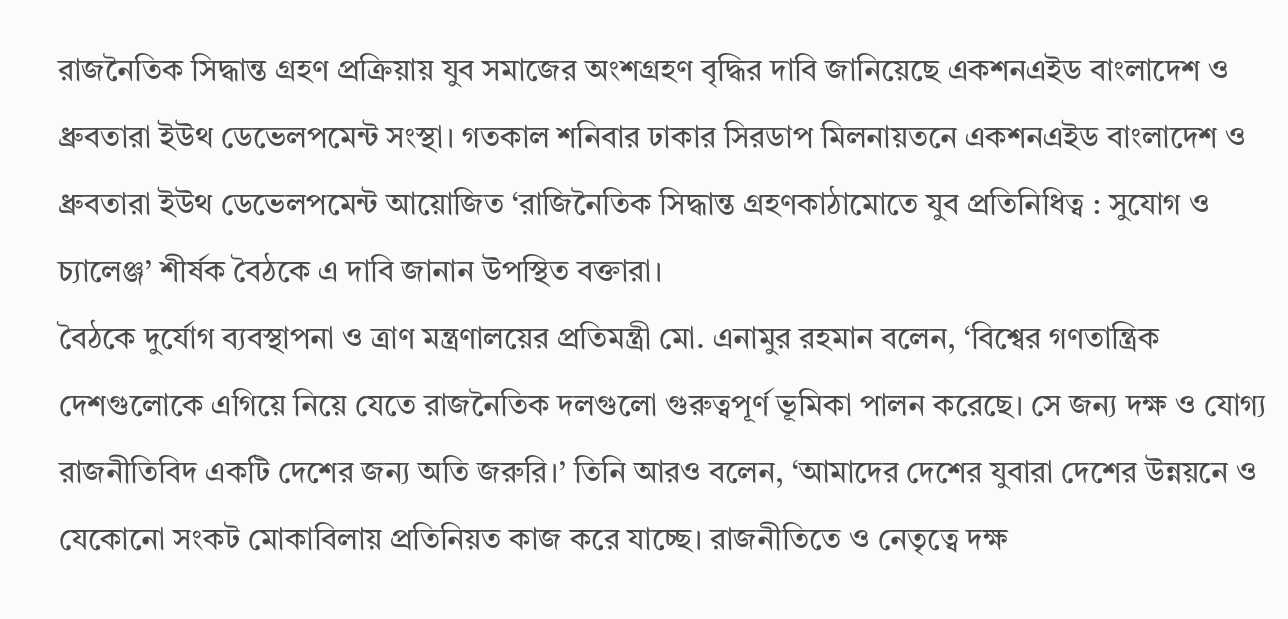রাজনৈতিক সিদ্ধান্ত গ্রহণ প্রক্রিয়ায় যুব সমাজের অংশগ্রহণ বৃদ্ধির দাবি জানিয়েছে একশনএইড বাংলাদেশ ও ধ্রুবতারা ইউথ ডেভেলপমেন্ট সংস্থা। গতকাল শনিবার ঢাকার সিরডাপ মিলনায়তনে একশনএইড বাংলাদেশ ও ধ্রুবতারা ইউথ ডেভেলপমেন্ট আয়োজিত ‘রাজিনৈতিক সিদ্ধান্ত গ্রহণকাঠামোতে যুব প্রতিনিধিত্ব : সুযোগ ও চ্যালেঞ্জ’ শীর্ষক বৈঠকে এ দাবি জানান উপস্থিত বক্তারা।
বৈঠকে দুর্যোগ ব্যবস্থাপনা ও ত্রাণ মন্ত্রণালয়ের প্রতিমন্ত্রী মো. এনামুর রহমান বলেন, ‘বিশ্বের গণতান্ত্রিক দেশগুলোকে এগিয়ে নিয়ে যেতে রাজনৈতিক দলগুলো গুরুত্বপূর্ণ ভূমিকা পালন করেছে। সে জন্য দক্ষ ও যোগ্য রাজনীতিবিদ একটি দেশের জন্য অতি জরুরি।’ তিনি আরও বলেন, ‘আমাদের দেশের যুবারা দেশের উন্নয়নে ও যেকোনো সংকট মোকাবিলায় প্রতিনিয়ত কাজ করে যাচ্ছে। রাজনীতিতে ও নেতৃত্বে দক্ষ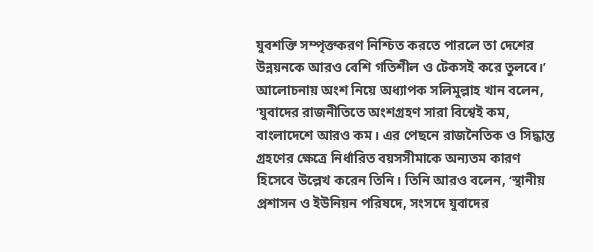যুবশক্তি সম্পৃক্তকরণ নিশ্চিত করতে পারলে তা দেশের উন্নয়নকে আরও বেশি গতিশীল ও টেকসই করে তুলবে।’
আলোচনায় অংশ নিয়ে অধ্যাপক সলিমুল্লাহ খান বলেন, ‘যুবাদের রাজনীতিতে অংশগ্রহণ সারা বিশ্বেই কম, বাংলাদেশে আরও কম। এর পেছনে রাজনৈতিক ও সিদ্ধান্ত গ্রহণের ক্ষেত্রে নির্ধারিত বয়সসীমাকে অন্যতম কারণ হিসেবে উল্লেখ করেন তিনি। তিনি আরও বলেন, ‘স্থানীয় প্রশাসন ও ইউনিয়ন পরিষদে, সংসদে যুবাদের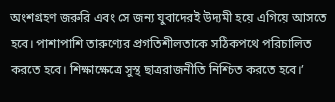অংশগ্রহণ জরুরি এবং সে জন্য যুবাদেরই উদ্যমী হয়ে এগিয়ে আসতে হবে। পাশাপাশি তারুণ্যের প্রগতিশীলতাকে সঠিকপথে পরিচালিত করতে হবে। শিক্ষাক্ষেত্রে সুস্থ ছাত্ররাজনীতি নিশ্চিত করতে হবে।’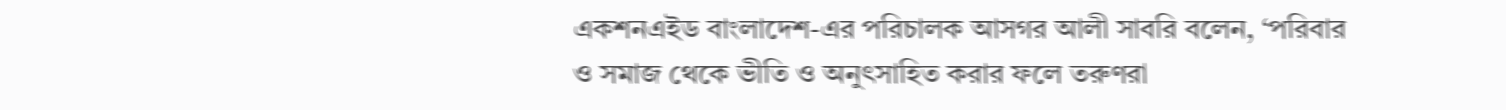একশনএইড বাংলাদেশ-এর পরিচালক আসগর আলী সাবরি বলেন, ‘পরিবার ও সমাজ থেকে ভীতি ও অনুৎসাহিত করার ফলে তরুণরা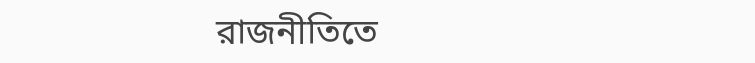রাজনীতিতে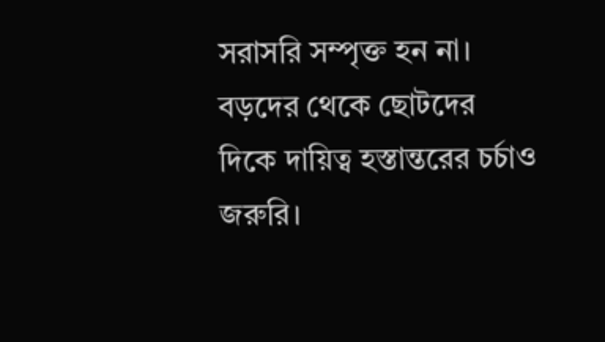সরাসরি সম্পৃক্ত হন না। বড়দের থেকে ছোটদের দিকে দায়িত্ব হস্তান্তরের চর্চাও জরুরি।